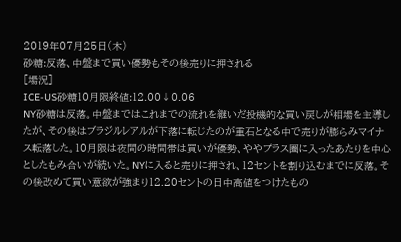2019年07月25日(木)
砂糖:反落、中盤まで買い優勢もその後売りに押される
[場況]
ICE-US砂糖10月限終値:12.00↓0.06
NY砂糖は反落。中盤まではこれまでの流れを継いだ投機的な買い戻しが相場を主導したが、その後はブラジルレアルが下落に転じたのが重石となる中で売りが膨らみマイナス転落した。10月限は夜間の時間帯は買いが優勢、ややプラス圏に入ったあたりを中心としたもみ合いが続いた。NYに入ると売りに押され、12セントを割り込むまでに反落。その後改めて買い意欲が強まり12.20セントの日中高値をつけたもの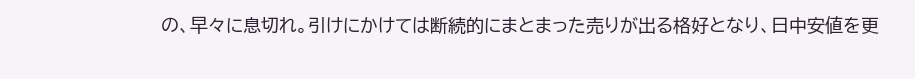の、早々に息切れ。引けにかけては断続的にまとまった売りが出る格好となり、日中安値を更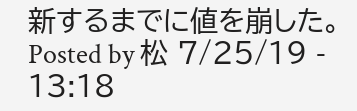新するまでに値を崩した。
Posted by 松 7/25/19 - 13:18